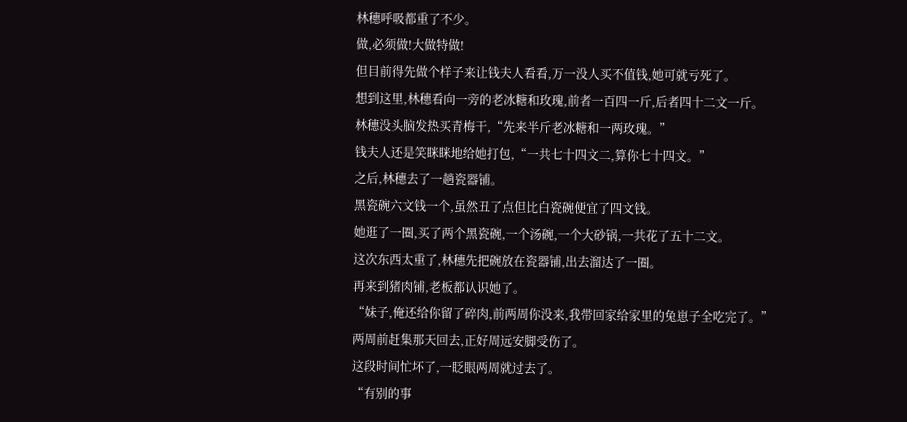林穗呼吸都重了不少。
做,必须做!大做特做!
但目前得先做个样子来让钱夫人看看,万一没人买不值钱,她可就亏死了。
想到这里,林穗看向一旁的老冰糖和玫瑰,前者一百四一斤,后者四十二文一斤。
林穗没头脑发热买青梅干,“先来半斤老冰糖和一两玫瑰。”
钱夫人还是笑眯眯地给她打包,“一共七十四文二,算你七十四文。”
之后,林穗去了一趟瓷器铺。
黑瓷碗六文钱一个,虽然丑了点但比白瓷碗便宜了四文钱。
她逛了一圈,买了两个黑瓷碗,一个汤碗,一个大砂锅,一共花了五十二文。
这次东西太重了,林穗先把碗放在瓷器铺,出去溜达了一圈。
再来到猪肉铺,老板都认识她了。
“妹子,俺还给你留了碎肉,前两周你没来,我带回家给家里的兔崽子全吃完了。”
两周前赶集那天回去,正好周远安脚受伤了。
这段时间忙坏了,一眨眼两周就过去了。
“有别的事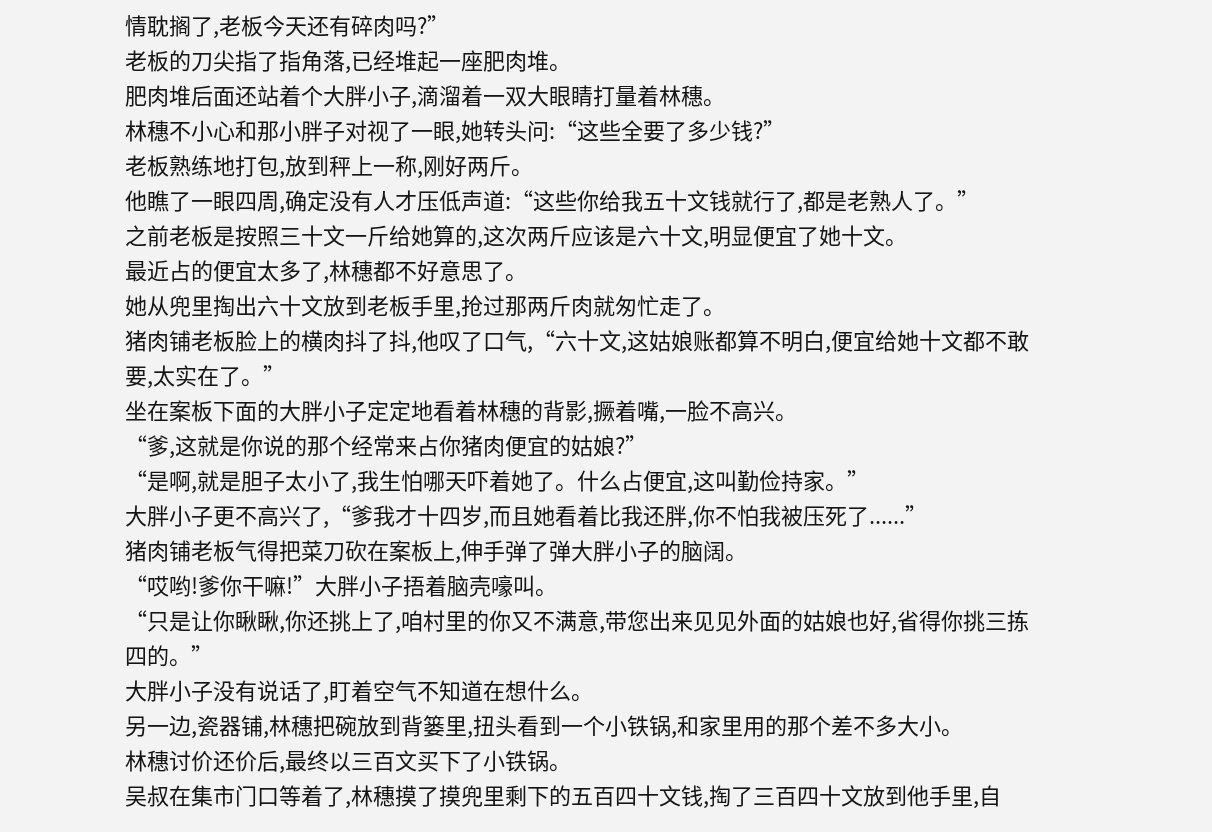情耽搁了,老板今天还有碎肉吗?”
老板的刀尖指了指角落,已经堆起一座肥肉堆。
肥肉堆后面还站着个大胖小子,滴溜着一双大眼睛打量着林穗。
林穗不小心和那小胖子对视了一眼,她转头问:“这些全要了多少钱?”
老板熟练地打包,放到秤上一称,刚好两斤。
他瞧了一眼四周,确定没有人才压低声道:“这些你给我五十文钱就行了,都是老熟人了。”
之前老板是按照三十文一斤给她算的,这次两斤应该是六十文,明显便宜了她十文。
最近占的便宜太多了,林穗都不好意思了。
她从兜里掏出六十文放到老板手里,抢过那两斤肉就匆忙走了。
猪肉铺老板脸上的横肉抖了抖,他叹了口气,“六十文,这姑娘账都算不明白,便宜给她十文都不敢要,太实在了。”
坐在案板下面的大胖小子定定地看着林穗的背影,撅着嘴,一脸不高兴。
“爹,这就是你说的那个经常来占你猪肉便宜的姑娘?”
“是啊,就是胆子太小了,我生怕哪天吓着她了。什么占便宜,这叫勤俭持家。”
大胖小子更不高兴了,“爹我才十四岁,而且她看着比我还胖,你不怕我被压死了......”
猪肉铺老板气得把菜刀砍在案板上,伸手弹了弹大胖小子的脑阔。
“哎哟!爹你干嘛!”大胖小子捂着脑壳嚎叫。
“只是让你瞅瞅,你还挑上了,咱村里的你又不满意,带您出来见见外面的姑娘也好,省得你挑三拣四的。”
大胖小子没有说话了,盯着空气不知道在想什么。
另一边,瓷器铺,林穗把碗放到背篓里,扭头看到一个小铁锅,和家里用的那个差不多大小。
林穗讨价还价后,最终以三百文买下了小铁锅。
吴叔在集市门口等着了,林穗摸了摸兜里剩下的五百四十文钱,掏了三百四十文放到他手里,自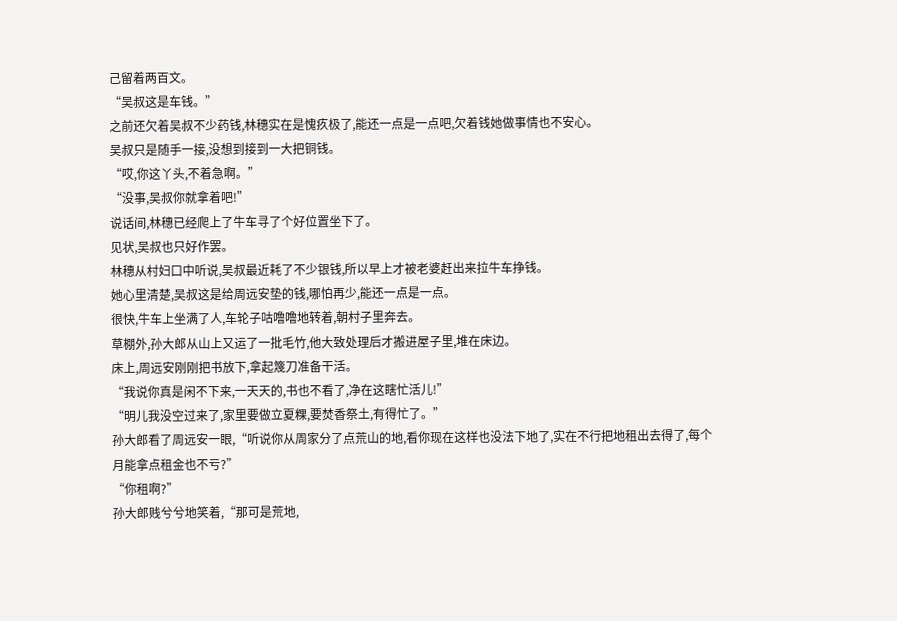己留着两百文。
“吴叔这是车钱。”
之前还欠着吴叔不少药钱,林穗实在是愧疚极了,能还一点是一点吧,欠着钱她做事情也不安心。
吴叔只是随手一接,没想到接到一大把铜钱。
“哎,你这丫头,不着急啊。”
“没事,吴叔你就拿着吧!”
说话间,林穗已经爬上了牛车寻了个好位置坐下了。
见状,吴叔也只好作罢。
林穗从村妇口中听说,吴叔最近耗了不少银钱,所以早上才被老婆赶出来拉牛车挣钱。
她心里清楚,吴叔这是给周远安垫的钱,哪怕再少,能还一点是一点。
很快,牛车上坐满了人,车轮子咕噜噜地转着,朝村子里奔去。
草棚外,孙大郎从山上又运了一批毛竹,他大致处理后才搬进屋子里,堆在床边。
床上,周远安刚刚把书放下,拿起篾刀准备干活。
“我说你真是闲不下来,一天天的,书也不看了,净在这瞎忙活儿!”
“明儿我没空过来了,家里要做立夏粿,要焚香祭土,有得忙了。”
孙大郎看了周远安一眼,“听说你从周家分了点荒山的地,看你现在这样也没法下地了,实在不行把地租出去得了,每个月能拿点租金也不亏?”
“你租啊?”
孙大郎贱兮兮地笑着,“那可是荒地,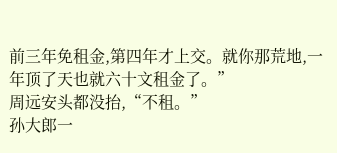前三年免租金,第四年才上交。就你那荒地,一年顶了天也就六十文租金了。”
周远安头都没抬,“不租。”
孙大郎一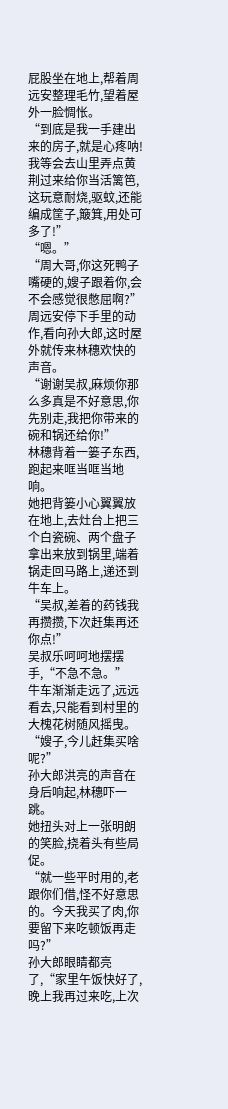屁股坐在地上,帮着周远安整理毛竹,望着屋外一脸惆怅。
“到底是我一手建出来的房子,就是心疼呐!我等会去山里弄点黄荆过来给你当活篱笆,这玩意耐烧,驱蚊,还能编成筐子,簸箕,用处可多了!”
“嗯。”
“周大哥,你这死鸭子嘴硬的,嫂子跟着你,会不会感觉很憋屈啊?”
周远安停下手里的动作,看向孙大郎,这时屋外就传来林穗欢快的声音。
“谢谢吴叔,麻烦你那么多真是不好意思,你先别走,我把你带来的碗和锅还给你!”
林穗背着一篓子东西,跑起来哐当哐当地响。
她把背篓小心翼翼放在地上,去灶台上把三个白瓷碗、两个盘子拿出来放到锅里,端着锅走回马路上,递还到牛车上。
“吴叔,差着的药钱我再攒攒,下次赶集再还你点!”
吴叔乐呵呵地摆摆手,“不急不急。”
牛车渐渐走远了,远远看去,只能看到村里的大槐花树随风摇曳。
“嫂子,今儿赶集买啥呢?”
孙大郎洪亮的声音在身后响起,林穗吓一跳。
她扭头对上一张明朗的笑脸,挠着头有些局促。
“就一些平时用的,老跟你们借,怪不好意思的。今天我买了肉,你要留下来吃顿饭再走吗?”
孙大郎眼睛都亮了,“家里午饭快好了,晚上我再过来吃,上次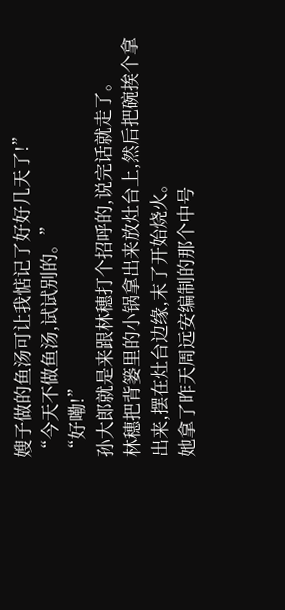嫂子做的鱼汤可让我惦记了好好几天了!”
“今天不做鱼汤,试试别的。”
“好嘞!”
孙大郎就是来跟林穗打个招呼的,说完话就走了。
林穗把背篓里的小锅拿出来放灶台上,然后把碗挨个拿出来,摆在灶台边缘,末了开始烧火。
她拿了昨天周远安编制的那个中号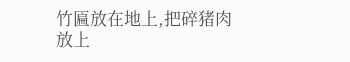竹匾放在地上,把碎猪肉放上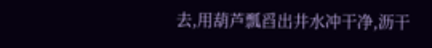去,用葫芦瓢舀出井水冲干净,沥干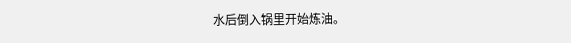水后倒入锅里开始炼油。